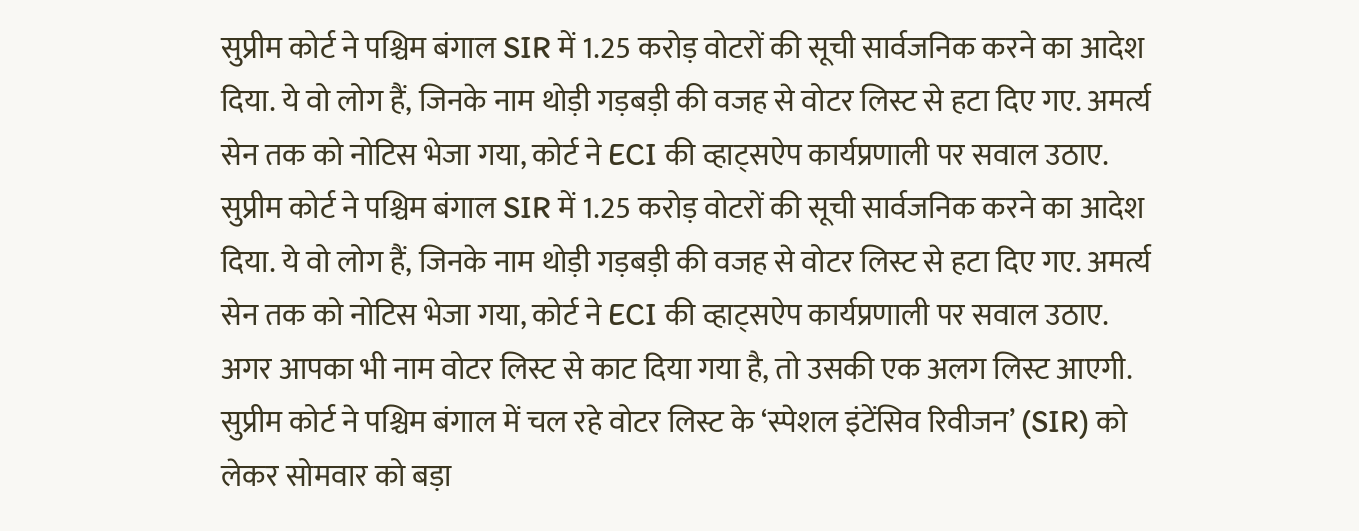सुप्रीम कोर्ट ने पश्चिम बंगाल SIR में 1.25 करोड़ वोटरों की सूची सार्वजनिक करने का आदेश दिया. ये वो लोग हैं, जिनके नाम थोड़ी गड़बड़ी की वजह से वोटर लिस्ट से हटा दिए गए. अमर्त्य सेन तक को नोटिस भेजा गया, कोर्ट ने ECI की व्हाट्सऐप कार्यप्रणाली पर सवाल उठाए.
सुप्रीम कोर्ट ने पश्चिम बंगाल SIR में 1.25 करोड़ वोटरों की सूची सार्वजनिक करने का आदेश दिया. ये वो लोग हैं, जिनके नाम थोड़ी गड़बड़ी की वजह से वोटर लिस्ट से हटा दिए गए. अमर्त्य सेन तक को नोटिस भेजा गया, कोर्ट ने ECI की व्हाट्सऐप कार्यप्रणाली पर सवाल उठाए.
अगर आपका भी नाम वोटर लिस्ट से काट दिया गया है, तो उसकी एक अलग लिस्ट आएगी. सुप्रीम कोर्ट ने पश्चिम बंगाल में चल रहे वोटर लिस्ट के ‘स्पेशल इंटेंसिव रिवीजन’ (SIR) को लेकर सोमवार को बड़ा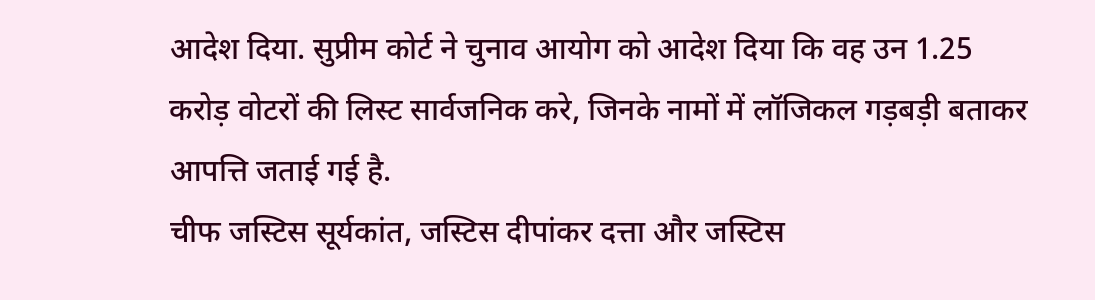आदेश दिया. सुप्रीम कोर्ट ने चुनाव आयोग को आदेश दिया कि वह उन 1.25 करोड़ वोटरों की लिस्ट सार्वजनिक करे, जिनके नामों में लॉजिकल गड़बड़ी बताकर आपत्ति जताई गई है.
चीफ जस्टिस सूर्यकांत, जस्टिस दीपांकर दत्ता और जस्टिस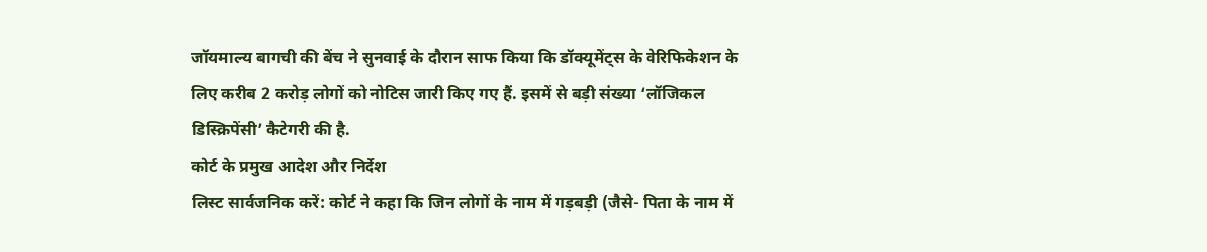जॉयमाल्य बागची की बेंच ने सुनवाई के दौरान साफ किया कि डॉक्यूमेंट्स के वेरिफिकेशन के लिए करीब 2 करोड़ लोगों को नोटिस जारी किए गए हैं. इसमें से बड़ी संख्या ‘लॉजिकल डिस्क्रिपेंसी’ कैटेगरी की है.
कोर्ट के प्रमुख आदेश और निर्देश
लिस्ट सार्वजनिक करें: कोर्ट ने कहा कि जिन लोगों के नाम में गड़बड़ी (जैसे- पिता के नाम में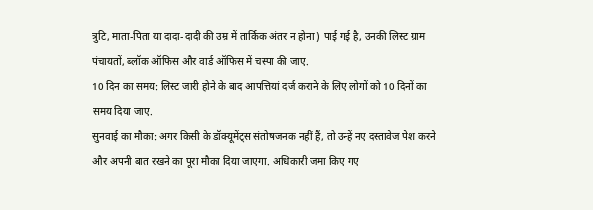त्रुटि, माता-पिता या दादा-दादी की उम्र में तार्किक अंतर न होना) पाई गई है, उनकी लिस्ट ग्राम पंचायतों, ब्लॉक ऑफिस और वार्ड ऑफिस में चस्पा की जाए.
10 दिन का समय: लिस्ट जारी होने के बाद आपत्तियां दर्ज कराने के लिए लोगों को 10 दिनों का समय दिया जाए.
सुनवाई का मौका: अगर किसी के डॉक्यूमेंट्स संतोषजनक नहीं हैं, तो उन्हें नए दस्तावेज पेश करने और अपनी बात रखने का पूरा मौका दिया जाएगा. अधिकारी जमा किए गए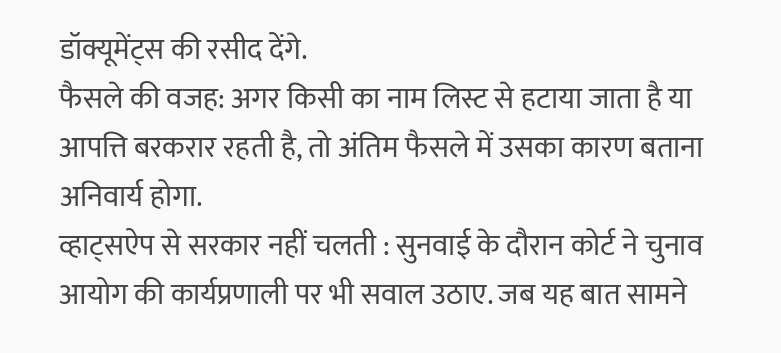डॉक्यूमेंट्स की रसीद देंगे.
फैसले की वजह: अगर किसी का नाम लिस्ट से हटाया जाता है या आपत्ति बरकरार रहती है, तो अंतिम फैसले में उसका कारण बताना अनिवार्य होगा.
व्हाट्सऐप से सरकार नहीं चलती : सुनवाई के दौरान कोर्ट ने चुनाव आयोग की कार्यप्रणाली पर भी सवाल उठाए. जब यह बात सामने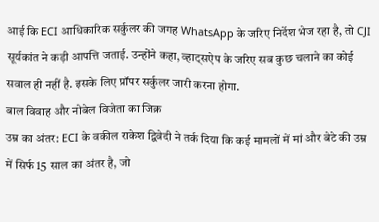आई कि ECI आधिकारिक सर्कुलर की जगह WhatsApp के जरिए निर्देश भेज रहा है, तो CJI सूर्यकांत ने कड़ी आपत्ति जताई. उन्होंने कहा, व्हाट्सऐप के जरिए सब कुछ चलाने का कोई सवाल ही नहीं है. इसके लिए प्रॉपर सर्कुलर जारी करना होगा.
बाल विवाह और नोबेल विजेता का जिक्र
उम्र का अंतर: ECI के वकील राकेश द्विवेदी ने तर्क दिया कि कई मामलों में मां और बेटे की उम्र में सिर्फ 15 साल का अंतर है, जो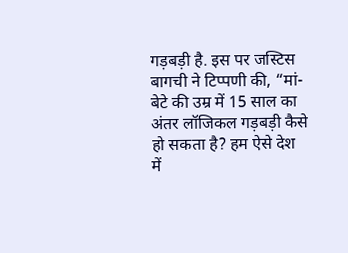गड़बड़ी है. इस पर जस्टिस बागची ने टिप्पणी की, “मां-बेटे की उम्र में 15 साल का अंतर लॉजिकल गड़बड़ी कैसे हो सकता है? हम ऐसे देश में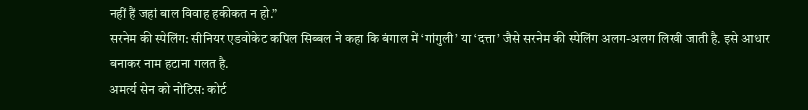नहीं हैं जहां बाल विवाह हकीकत न हो.”
सरनेम की स्पेलिंग: सीनियर एडवोकेट कपिल सिब्बल ने कहा कि बंगाल में ‘गांगुली’ या ‘दत्ता’ जैसे सरनेम की स्पेलिंग अलग-अलग लिखी जाती है. इसे आधार बनाकर नाम हटाना गलत है.
अमर्त्य सेन को नोटिस: कोर्ट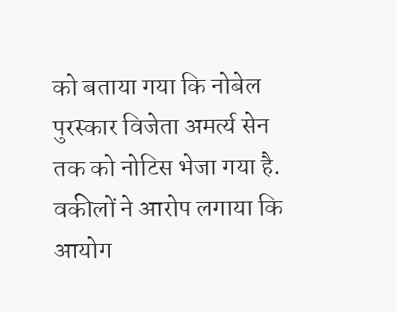को बताया गया कि नोबेल पुरस्कार विजेता अमर्त्य सेन तक को नोटिस भेजा गया है. वकीलों ने आरोप लगाया कि आयोग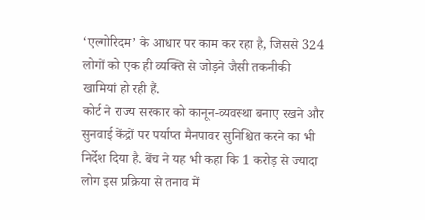‘एल्गोरिदम’ के आधार पर काम कर रहा है, जिससे 324 लोगों को एक ही व्यक्ति से जोड़ने जैसी तकनीकी खामियां हो रही हैं.
कोर्ट ने राज्य सरकार को कानून-व्यवस्था बनाए रखने और सुनवाई केंद्रों पर पर्याप्त मैनपावर सुनिश्चित करने का भी निर्देश दिया है. बेंच ने यह भी कहा कि 1 करोड़ से ज्यादा लोग इस प्रक्रिया से तनाव में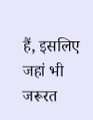हैं, इसलिए जहां भी जरूरत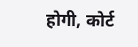होगी, कोर्ट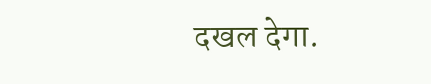दखल देगा.